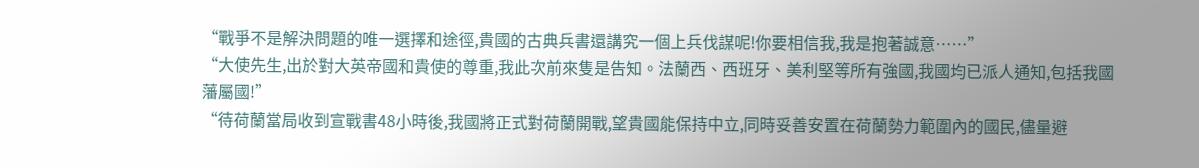“戰爭不是解決問題的唯一選擇和途徑,貴國的古典兵書還講究一個上兵伐謀呢!你要相信我,我是抱著誠意……”
“大使先生,出於對大英帝國和貴使的尊重,我此次前來隻是告知。法蘭西、西班牙、美利堅等所有強國,我國均已派人通知,包括我國藩屬國!”
“待荷蘭當局收到宣戰書48小時後,我國將正式對荷蘭開戰,望貴國能保持中立,同時妥善安置在荷蘭勢力範圍內的國民,儘量避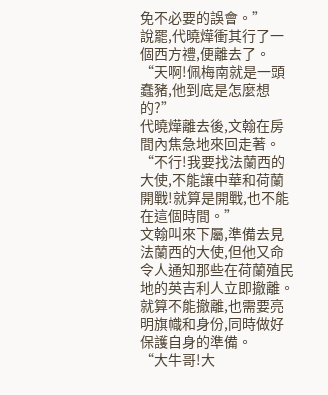免不必要的誤會。”
說罷,代曉燁衝其行了一個西方禮,便離去了。
“天啊!佩梅南就是一頭蠢豬,他到底是怎麼想的?”
代曉燁離去後,文翰在房間內焦急地來回走著。
“不行!我要找法蘭西的大使,不能讓中華和荷蘭開戰!就算是開戰,也不能在這個時間。”
文翰叫來下屬,準備去見法蘭西的大使,但他又命令人通知那些在荷蘭殖民地的英吉利人立即撤離。
就算不能撤離,也需要亮明旗幟和身份,同時做好保護自身的準備。
“大牛哥!大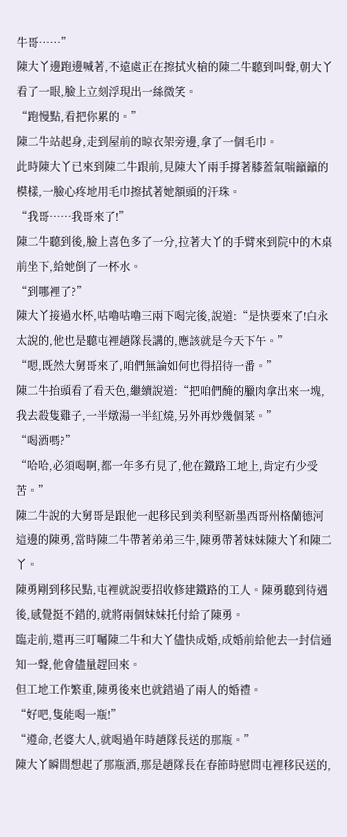牛哥……”
陳大丫邊跑邊喊著,不遠處正在擦拭火槍的陳二牛聽到叫聲,朝大丫看了一眼,臉上立刻浮現出一絲微笑。
“跑慢點,看把你累的。”
陳二牛站起身,走到屋前的晾衣架旁邊,拿了一個毛巾。
此時陳大丫已來到陳二牛跟前,見陳大丫兩手撐著膝蓋氣喘籲籲的模樣,一臉心疼地用毛巾擦拭著她額頭的汗珠。
“我哥……我哥來了!”
陳二牛聽到後,臉上喜色多了一分,拉著大丫的手臂來到院中的木桌前坐下,給她倒了一杯水。
“到哪裡了?”
陳大丫接過水杯,咕嚕咕嚕三兩下喝完後,說道:“是快要來了!白永太說的,他也是聽屯裡趙隊長講的,應該就是今天下午。”
“嗯,既然大舅哥來了,咱們無論如何也得招待一番。”
陳二牛抬頭看了看天色,繼續說道:“把咱們醃的臘肉拿出來一塊,我去殺隻雞子,一半燉湯一半紅燒,另外再炒幾個菜。”
“喝酒嗎?”
“哈哈,必須喝啊,都一年多冇見了,他在鐵路工地上,肯定冇少受苦。”
陳二牛說的大舅哥是跟他一起移民到美利堅新墨西哥州格蘭德河這邊的陳勇,當時陳二牛帶著弟弟三牛,陳勇帶著妹妹陳大丫和陳二丫。
陳勇剛到移民點,屯裡就說要招收修建鐵路的工人。陳勇聽到待遇後,感覺挺不錯的,就將兩個妹妹托付給了陳勇。
臨走前,還再三叮囑陳二牛和大丫儘快成婚,成婚前給他去一封信通知一聲,他會儘量趕回來。
但工地工作繁重,陳勇後來也就錯過了兩人的婚禮。
“好吧,隻能喝一瓶!”
“遵命,老婆大人,就喝過年時趙隊長送的那瓶。”
陳大丫瞬間想起了那瓶酒,那是趙隊長在春節時慰問屯裡移民送的,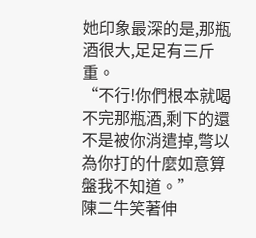她印象最深的是,那瓶酒很大,足足有三斤重。
“不行!你們根本就喝不完那瓶酒,剩下的還不是被你消遣掉,彆以為你打的什麼如意算盤我不知道。”
陳二牛笑著伸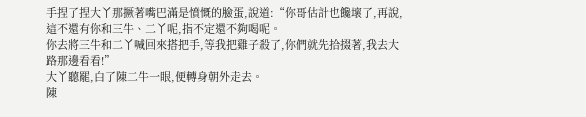手捏了捏大丫那撅著嘴巴滿是憤慨的臉蛋,說道:“你哥估計也饞壞了,再說,這不還有你和三牛、二丫呢,指不定還不夠喝呢。
你去將三牛和二丫喊回來搭把手,等我把雞子殺了,你們就先拾掇著,我去大路那邊看看!”
大丫聽罷,白了陳二牛一眼,便轉身朝外走去。
陳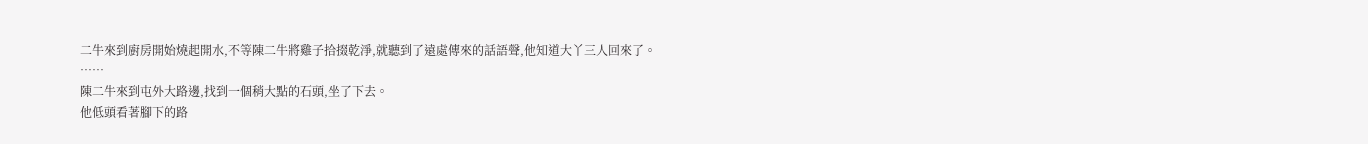二牛來到廚房開始燒起開水,不等陳二牛將雞子拾掇乾淨,就聽到了遠處傳來的話語聲,他知道大丫三人回來了。
……
陳二牛來到屯外大路邊,找到一個稍大點的石頭,坐了下去。
他低頭看著腳下的路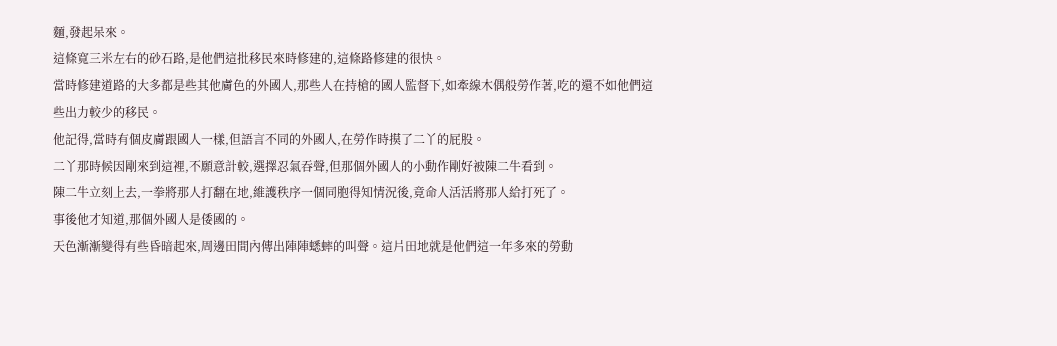麵,發起呆來。
這條寬三米左右的砂石路,是他們這批移民來時修建的,這條路修建的很快。
當時修建道路的大多都是些其他膚色的外國人,那些人在持槍的國人監督下,如牽線木偶般勞作著,吃的還不如他們這些出力較少的移民。
他記得,當時有個皮膚跟國人一樣,但語言不同的外國人,在勞作時摸了二丫的屁股。
二丫那時候因剛來到這裡,不願意計較,選擇忍氣吞聲,但那個外國人的小動作剛好被陳二牛看到。
陳二牛立刻上去,一拳將那人打翻在地,維護秩序一個同胞得知情況後,竟命人活活將那人給打死了。
事後他才知道,那個外國人是倭國的。
天色漸漸變得有些昏暗起來,周邊田間內傳出陣陣蟋蟀的叫聲。這片田地就是他們這一年多來的勞動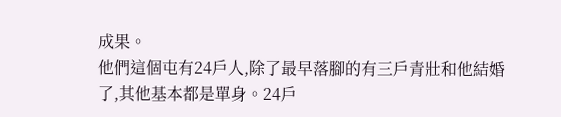成果。
他們這個屯有24戶人,除了最早落腳的有三戶青壯和他結婚了,其他基本都是單身。24戶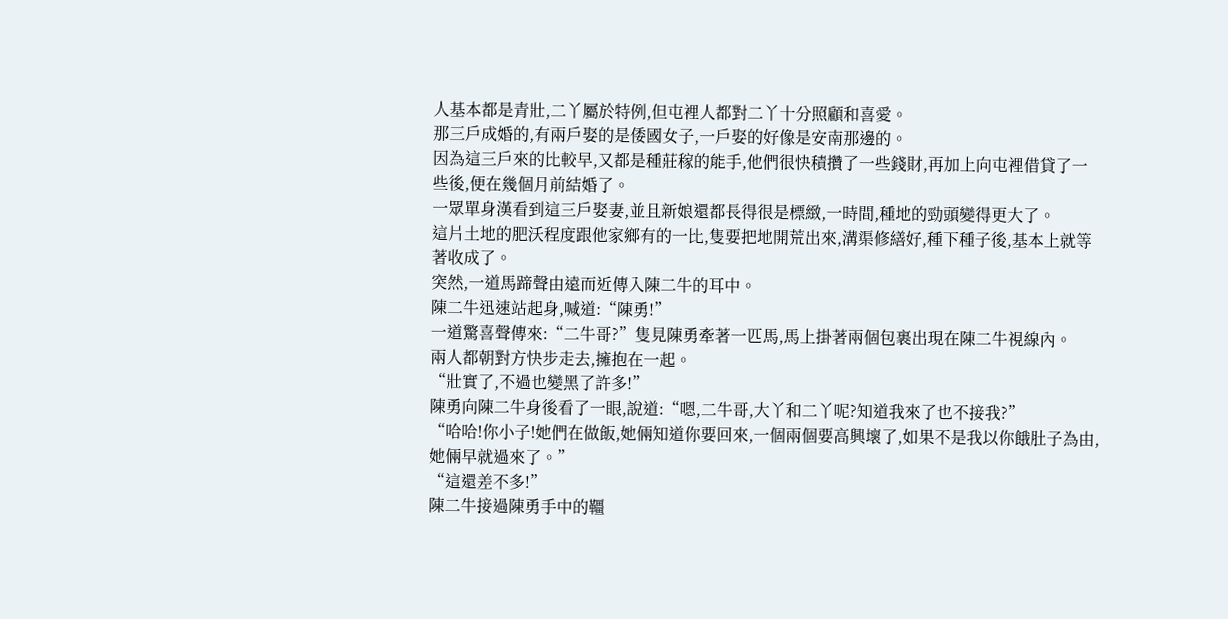人基本都是青壯,二丫屬於特例,但屯裡人都對二丫十分照顧和喜愛。
那三戶成婚的,有兩戶娶的是倭國女子,一戶娶的好像是安南那邊的。
因為這三戶來的比較早,又都是種莊稼的能手,他們很快積攢了一些錢財,再加上向屯裡借貸了一些後,便在幾個月前結婚了。
一眾單身漢看到這三戶娶妻,並且新娘還都長得很是標緻,一時間,種地的勁頭變得更大了。
這片土地的肥沃程度跟他家鄉有的一比,隻要把地開荒出來,溝渠修繕好,種下種子後,基本上就等著收成了。
突然,一道馬蹄聲由遠而近傳入陳二牛的耳中。
陳二牛迅速站起身,喊道:“陳勇!”
一道驚喜聲傳來:“二牛哥?”隻見陳勇牽著一匹馬,馬上掛著兩個包裹出現在陳二牛視線內。
兩人都朝對方快步走去,擁抱在一起。
“壯實了,不過也變黑了許多!”
陳勇向陳二牛身後看了一眼,說道:“嗯,二牛哥,大丫和二丫呢?知道我來了也不接我?”
“哈哈!你小子!她們在做飯,她倆知道你要回來,一個兩個要高興壞了,如果不是我以你餓肚子為由,她倆早就過來了。”
“這還差不多!”
陳二牛接過陳勇手中的韁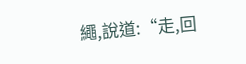繩,說道:“走,回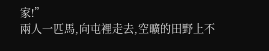家!”
兩人一匹馬,向屯裡走去,空曠的田野上不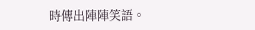時傳出陣陣笑語。